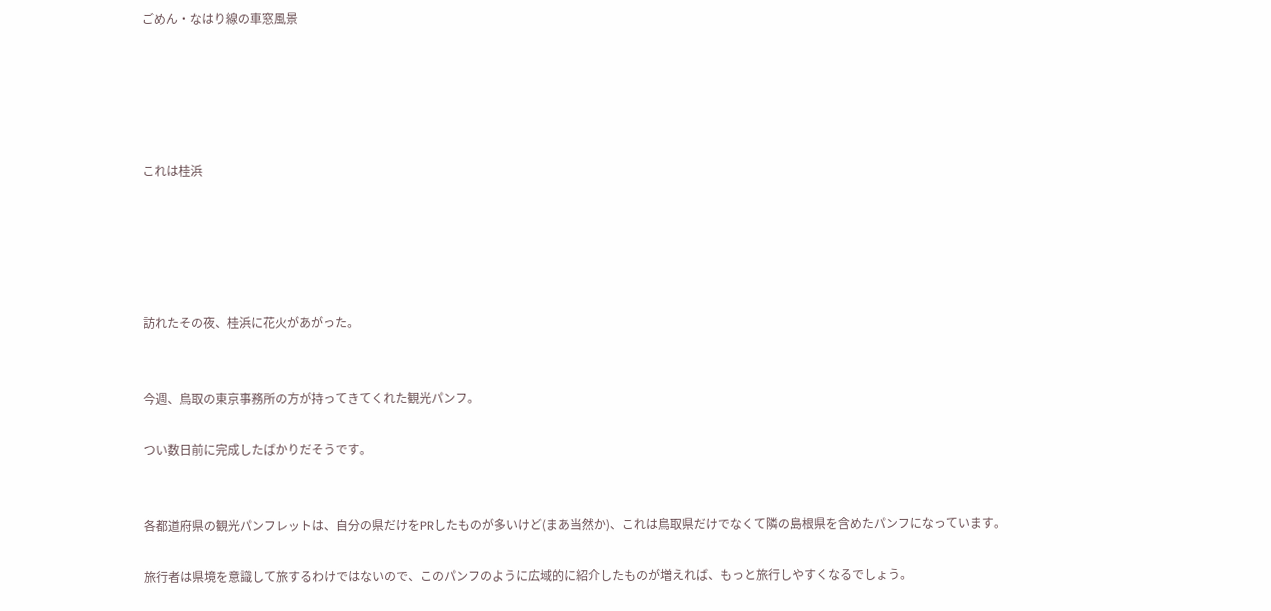ごめん・なはり線の車窓風景





これは桂浜





訪れたその夜、桂浜に花火があがった。


今週、鳥取の東京事務所の方が持ってきてくれた観光パンフ。

つい数日前に完成したばかりだそうです。


各都道府県の観光パンフレットは、自分の県だけをPRしたものが多いけど(まあ当然か)、これは鳥取県だけでなくて隣の島根県を含めたパンフになっています。

旅行者は県境を意識して旅するわけではないので、このパンフのように広域的に紹介したものが増えれば、もっと旅行しやすくなるでしょう。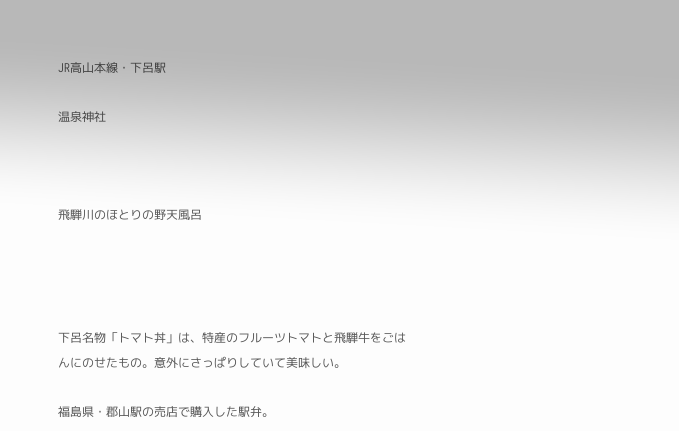JR高山本線・下呂駅

温泉神社



飛騨川のほとりの野天風呂




下呂名物「トマト丼」は、特産のフルーツトマトと飛騨牛をごはんにのせたもの。意外にさっぱりしていて美味しい。

福島県・郡山駅の売店で購入した駅弁。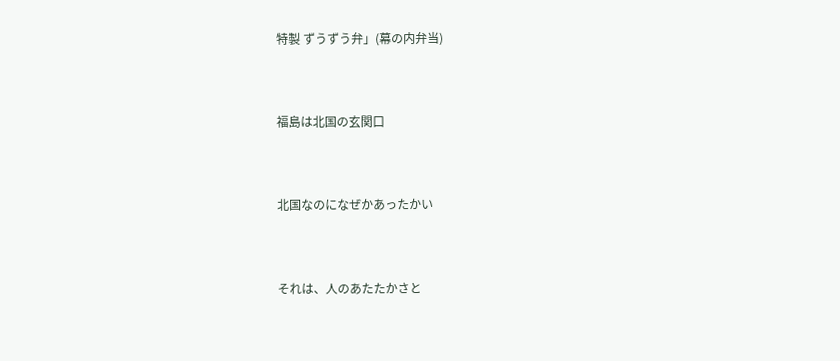特製 ずうずう弁」(幕の内弁当)


福島は北国の玄関口


北国なのになぜかあったかい


それは、人のあたたかさと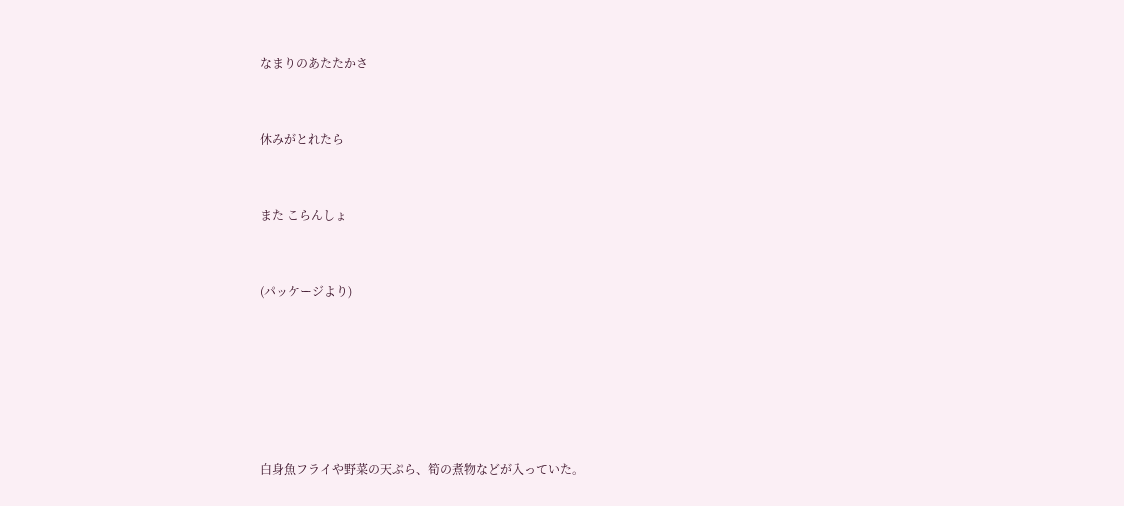なまりのあたたかさ


休みがとれたら


また こらんしょ


(パッケージより)






白身魚フライや野菜の天ぷら、筍の煮物などが入っていた。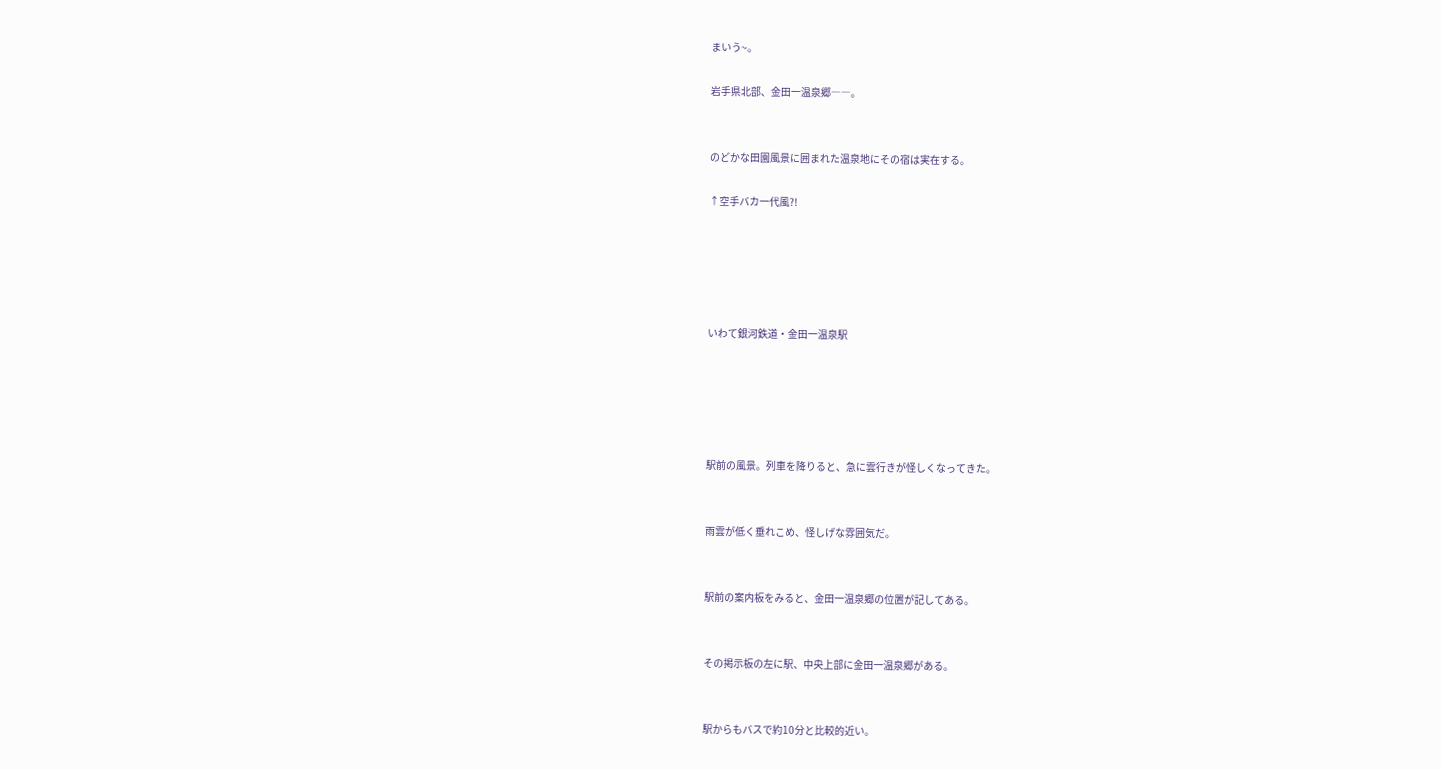まいう~。

岩手県北部、金田一温泉郷――。


のどかな田園風景に囲まれた温泉地にその宿は実在する。

↑空手バカ一代風?!





いわて銀河鉄道・金田一温泉駅





駅前の風景。列車を降りると、急に雲行きが怪しくなってきた。


雨雲が低く垂れこめ、怪しげな雰囲気だ。


駅前の案内板をみると、金田一温泉郷の位置が記してある。


その掲示板の左に駅、中央上部に金田一温泉郷がある。


駅からもバスで約10分と比較的近い。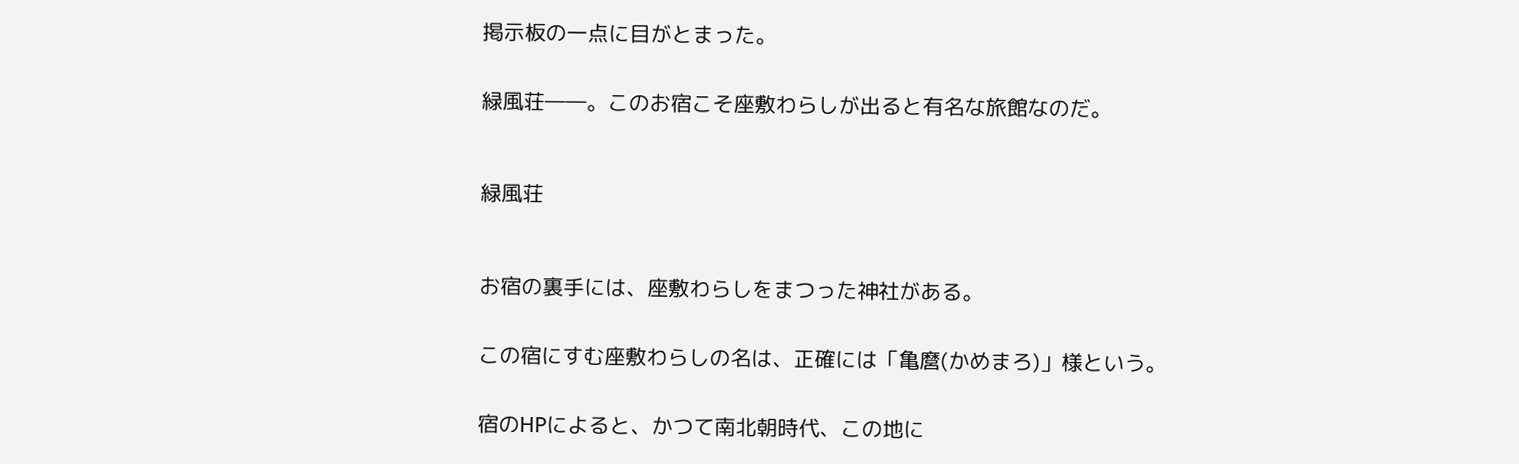掲示板の一点に目がとまった。


緑風荘――。このお宿こそ座敷わらしが出ると有名な旅館なのだ。



緑風荘



お宿の裏手には、座敷わらしをまつった神社がある。


この宿にすむ座敷わらしの名は、正確には「亀麿(かめまろ)」様という。


宿のHPによると、かつて南北朝時代、この地に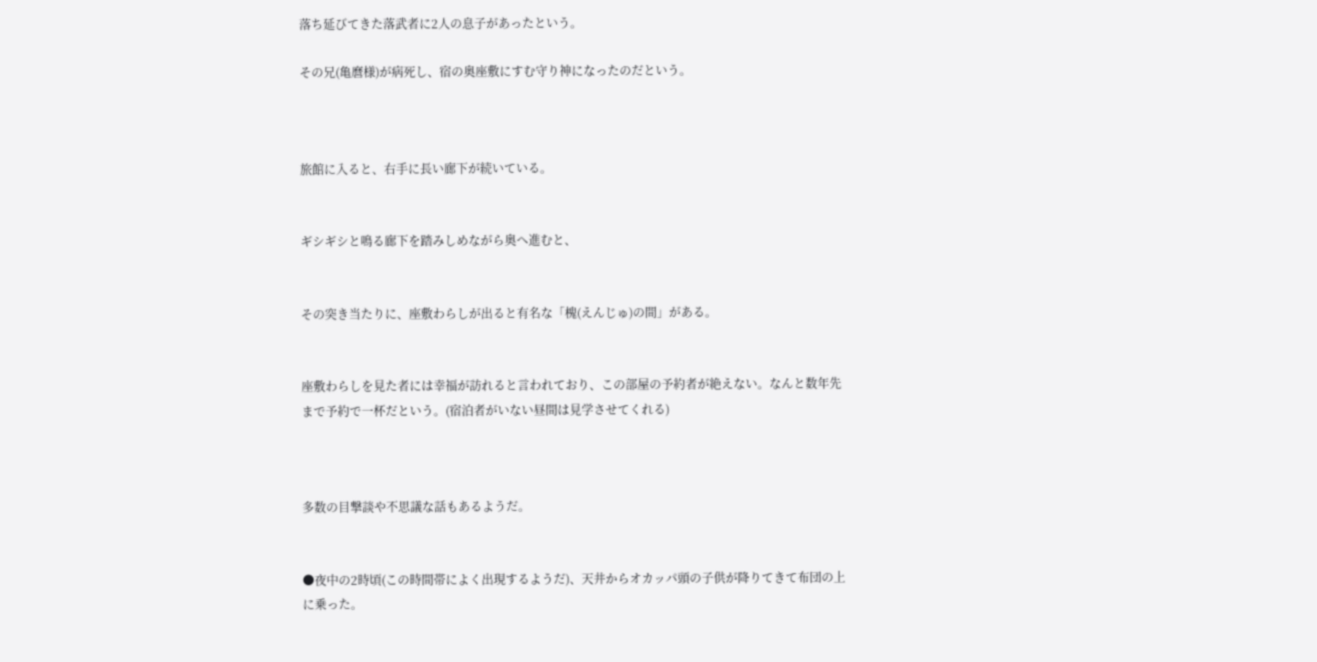落ち延びてきた落武者に2人の息子があったという。

その兄(亀麿様)が病死し、宿の奥座敷にすむ守り神になったのだという。



旅館に入ると、右手に長い廊下が続いている。


ギシギシと鳴る廊下を踏みしめながら奥へ進むと、


その突き当たりに、座敷わらしが出ると有名な「槐(えんじゅ)の間」がある。


座敷わらしを見た者には幸福が訪れると言われており、この部屋の予約者が絶えない。なんと数年先まで予約で一杯だという。(宿泊者がいない昼間は見学させてくれる)



多数の目撃談や不思議な話もあるようだ。


●夜中の2時頃(この時間帯によく出現するようだ)、天井からオカッパ頭の子供が降りてきて布団の上に乗った。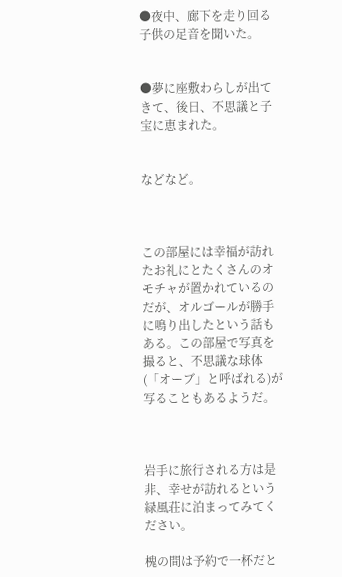●夜中、廊下を走り回る子供の足音を聞いた。


●夢に座敷わらしが出てきて、後日、不思議と子宝に恵まれた。


などなど。



この部屋には幸福が訪れたお礼にとたくさんのオモチャが置かれているのだが、オルゴールが勝手に鳴り出したという話もある。この部屋で写真を撮ると、不思議な球体(「オーブ」と呼ばれる)が写ることもあるようだ。



岩手に旅行される方は是非、幸せが訪れるという緑風荘に泊まってみてください。

槐の間は予約で一杯だと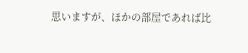思いますが、ほかの部屋であれば比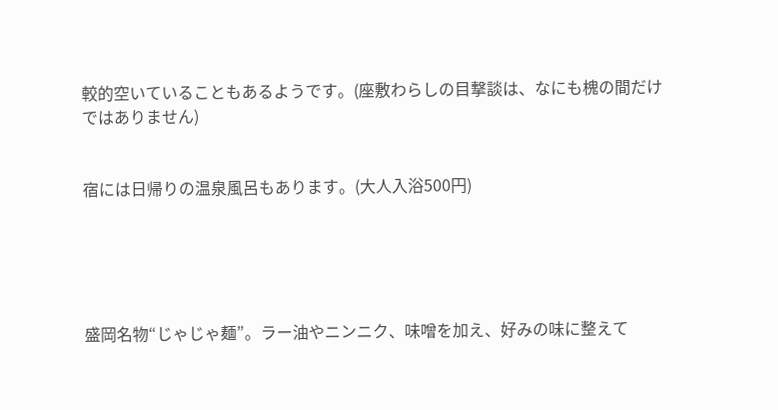較的空いていることもあるようです。(座敷わらしの目撃談は、なにも槐の間だけではありません)


宿には日帰りの温泉風呂もあります。(大人入浴500円)





盛岡名物“じゃじゃ麺”。ラー油やニンニク、味噌を加え、好みの味に整えて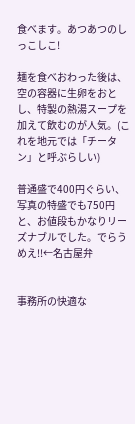食べます。あつあつのしっこしこ!

麺を食べおわった後は、空の容器に生卵をおとし、特製の熱湯スープを加えて飲むのが人気。(これを地元では「チータン」と呼ぶらしい)

普通盛で400円ぐらい、写真の特盛でも750円と、お値段もかなりリーズナブルでした。でらうめえ!!←名古屋弁


事務所の快適な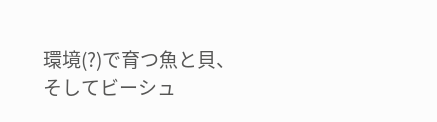環境(?)で育つ魚と貝、そしてビーシュ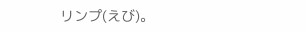リンプ(えび)。